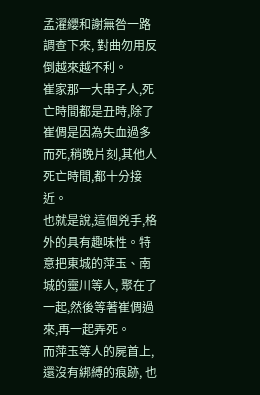孟濯纓和謝無咎一路調查下來, 對曲勿用反倒越來越不利。
崔家那一大串子人,死亡時間都是丑時,除了崔倜是因為失血過多而死,稍晚片刻,其他人死亡時間,都十分接近。
也就是說,這個兇手,格外的具有趣味性。特意把東城的萍玉、南城的靈川等人, 聚在了一起,然後等著崔倜過來,再一起弄死。
而萍玉等人的屍首上, 還沒有綁縛的痕跡, 也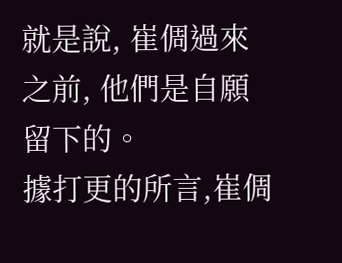就是說, 崔倜過來之前, 他們是自願留下的。
據打更的所言,崔倜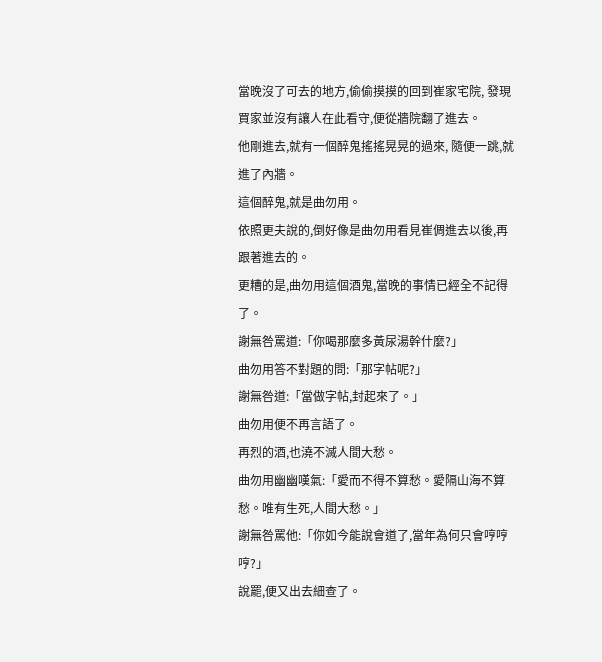當晚沒了可去的地方,偷偷摸摸的回到崔家宅院, 發現買家並沒有讓人在此看守,便從牆院翻了進去。
他剛進去,就有一個醉鬼搖搖晃晃的過來, 隨便一跳,就進了內牆。
這個醉鬼,就是曲勿用。
依照更夫說的,倒好像是曲勿用看見崔倜進去以後,再跟著進去的。
更糟的是,曲勿用這個酒鬼,當晚的事情已經全不記得了。
謝無咎罵道:「你喝那麼多黃尿湯幹什麼?」
曲勿用答不對題的問:「那字帖呢?」
謝無咎道:「當做字帖,封起來了。」
曲勿用便不再言語了。
再烈的酒,也澆不滅人間大愁。
曲勿用幽幽嘆氣:「愛而不得不算愁。愛隔山海不算愁。唯有生死,人間大愁。」
謝無咎罵他:「你如今能說會道了,當年為何只會哼哼哼?」
說罷,便又出去細查了。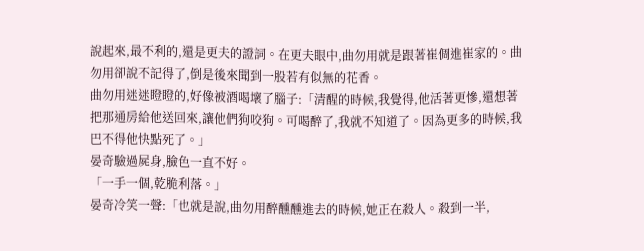說起來,最不利的,還是更夫的證詞。在更夫眼中,曲勿用就是跟著崔倜進崔家的。曲勿用卻說不記得了,倒是後來聞到一股若有似無的花香。
曲勿用迷迷瞪瞪的,好像被酒喝壞了腦子:「清醒的時候,我覺得,他活著更慘,還想著把那通房給他送回來,讓他們狗咬狗。可喝醉了,我就不知道了。因為更多的時候,我巴不得他快點死了。」
晏奇驗過屍身,臉色一直不好。
「一手一個,乾脆利落。」
晏奇冷笑一聲:「也就是說,曲勿用醉醺醺進去的時候,她正在殺人。殺到一半,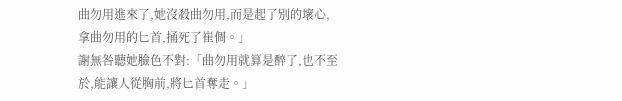曲勿用進來了,她沒殺曲勿用,而是起了別的壞心,拿曲勿用的匕首,捅死了崔倜。」
謝無咎聽她臉色不對:「曲勿用就算是醉了,也不至於,能讓人從胸前,將匕首奪走。」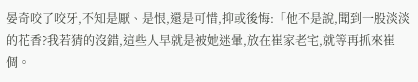晏奇咬了咬牙,不知是厭、是恨,還是可惜,抑或後悔:「他不是說,聞到一股淡淡的花香?我若猜的沒錯,這些人早就是被她迷暈,放在崔家老宅,就等再抓來崔倜。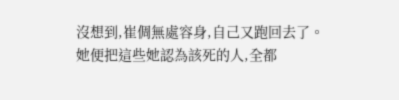沒想到,崔倜無處容身,自己又跑回去了。她便把這些她認為該死的人,全都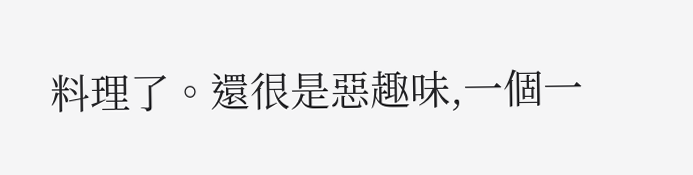料理了。還很是惡趣味,一個一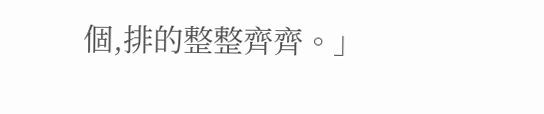個,排的整整齊齊。」